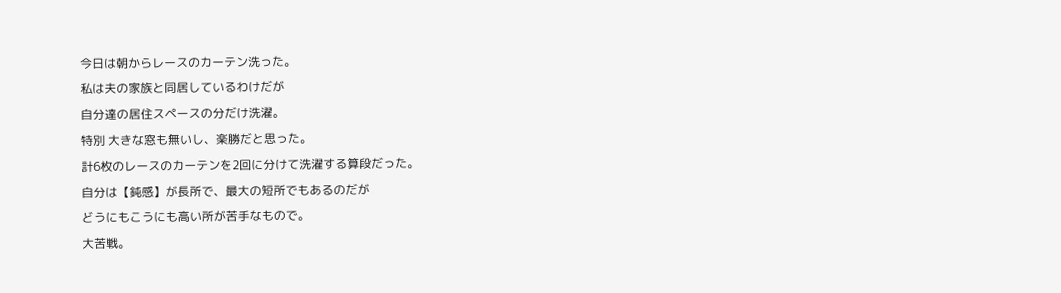今日は朝からレースのカーテン洗った。
私は夫の家族と同居しているわけだが
自分達の居住スペースの分だけ洗濯。
特別 大きな窓も無いし、楽勝だと思った。
計6枚のレースのカーテンを2回に分けて洗濯する算段だった。
自分は【鈍感】が長所で、最大の短所でもあるのだが
どうにもこうにも高い所が苦手なもので。
大苦戦。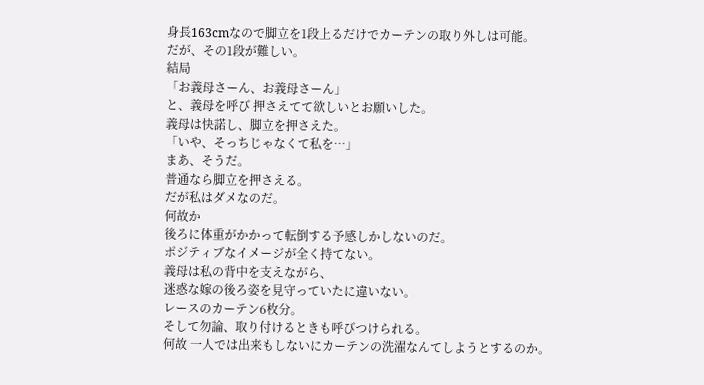身長163cmなので脚立を1段上るだけでカーテンの取り外しは可能。
だが、その1段が難しい。
結局
「お義母さーん、お義母さーん」
と、義母を呼び 押さえてて欲しいとお願いした。
義母は快諾し、脚立を押さえた。
「いや、そっちじゃなくて私を…」
まあ、そうだ。
普通なら脚立を押さえる。
だが私はダメなのだ。
何故か
後ろに体重がかかって転倒する予感しかしないのだ。
ポジティブなイメージが全く持てない。
義母は私の背中を支えながら、
迷惑な嫁の後ろ姿を見守っていたに違いない。
レースのカーテン6枚分。
そして勿論、取り付けるときも呼びつけられる。
何故 一人では出来もしないにカーテンの洗濯なんてしようとするのか。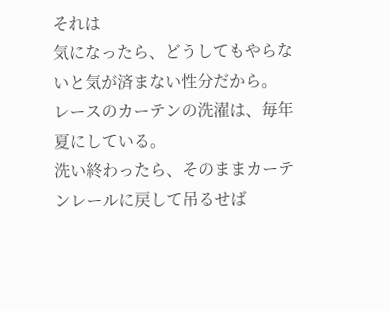それは
気になったら、どうしてもやらないと気が済まない性分だから。
レースのカーテンの洗濯は、毎年夏にしている。
洗い終わったら、そのままカーテンレールに戻して吊るせば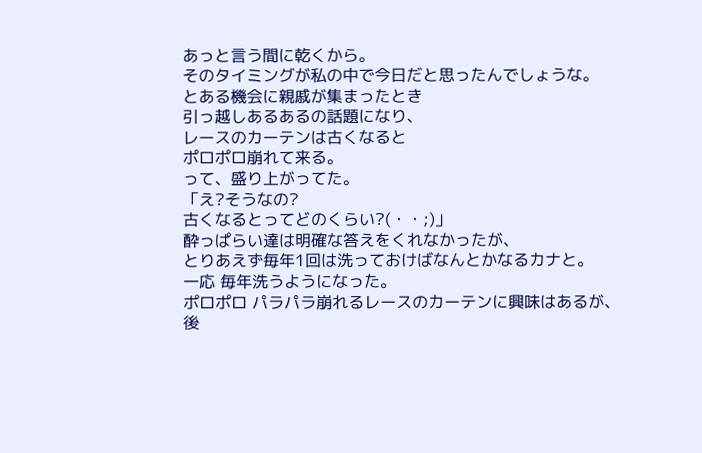あっと言う間に乾くから。
そのタイミングが私の中で今日だと思ったんでしょうな。
とある機会に親戚が集まったとき
引っ越しあるあるの話題になり、
レースのカーテンは古くなると
ポロポロ崩れて来る。
って、盛り上がってた。
「え?そうなの?
古くなるとってどのくらい?(・・;)」
酔っぱらい達は明確な答えをくれなかったが、
とりあえず毎年1回は洗っておけばなんとかなるカナと。
一応 毎年洗うようになった。
ポロポロ パラパラ崩れるレースのカーテンに興味はあるが、
後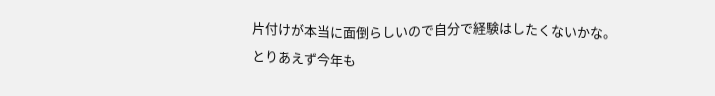片付けが本当に面倒らしいので自分で経験はしたくないかな。
とりあえず今年も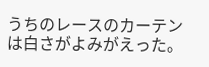うちのレースのカーテンは白さがよみがえった。